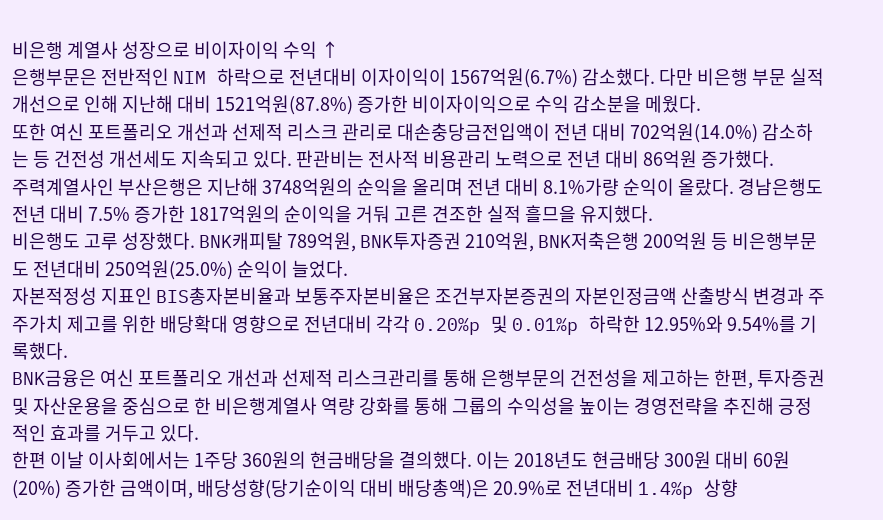비은행 계열사 성장으로 비이자이익 수익 ↑
은행부문은 전반적인 NIM 하락으로 전년대비 이자이익이 1567억원(6.7%) 감소했다. 다만 비은행 부문 실적 개선으로 인해 지난해 대비 1521억원(87.8%) 증가한 비이자이익으로 수익 감소분을 메웠다.
또한 여신 포트폴리오 개선과 선제적 리스크 관리로 대손충당금전입액이 전년 대비 702억원(14.0%) 감소하는 등 건전성 개선세도 지속되고 있다. 판관비는 전사적 비용관리 노력으로 전년 대비 86억원 증가했다.
주력계열사인 부산은행은 지난해 3748억원의 순익을 올리며 전년 대비 8.1%가량 순익이 올랐다. 경남은행도 전년 대비 7.5% 증가한 1817억원의 순이익을 거둬 고른 견조한 실적 흘므을 유지했다.
비은행도 고루 성장했다. BNK캐피탈 789억원, BNK투자증권 210억원, BNK저축은행 200억원 등 비은행부문도 전년대비 250억원(25.0%) 순익이 늘었다.
자본적정성 지표인 BIS총자본비율과 보통주자본비율은 조건부자본증권의 자본인정금액 산출방식 변경과 주주가치 제고를 위한 배당확대 영향으로 전년대비 각각 0.20%p 및 0.01%p 하락한 12.95%와 9.54%를 기록했다.
BNK금융은 여신 포트폴리오 개선과 선제적 리스크관리를 통해 은행부문의 건전성을 제고하는 한편, 투자증권 및 자산운용을 중심으로 한 비은행계열사 역량 강화를 통해 그룹의 수익성을 높이는 경영전략을 추진해 긍정적인 효과를 거두고 있다.
한편 이날 이사회에서는 1주당 360원의 현금배당을 결의했다. 이는 2018년도 현금배당 300원 대비 60원(20%) 증가한 금액이며, 배당성향(당기순이익 대비 배당총액)은 20.9%로 전년대비 1.4%p 상향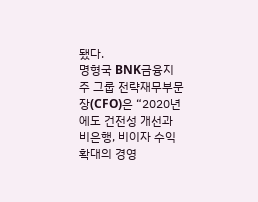됐다.
명형국 BNK금융지주 그룹 전략재무부문장(CFO)은 “2020년에도 건전성 개선과 비은행, 비이자 수익 확대의 경영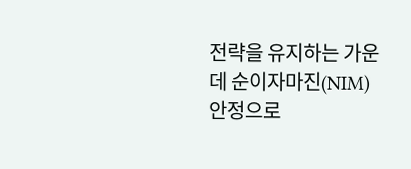전략을 유지하는 가운데 순이자마진(NIM) 안정으로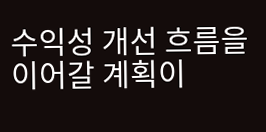수익성 개선 흐름을 이어갈 계획이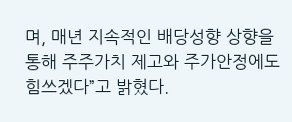며, 매년 지속적인 배당성향 상향을 통해 주주가치 제고와 주가안정에도 힘쓰겠다”고 밝혔다.